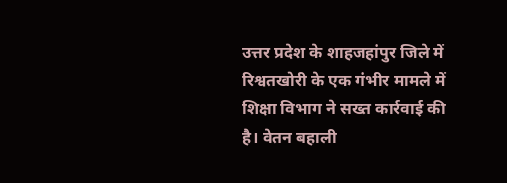उत्तर प्रदेश के शाहजहांपुर जिले में रिश्वतखोरी के एक गंभीर मामले में शिक्षा विभाग ने सख्त कार्रवाई की है। वेतन बहाली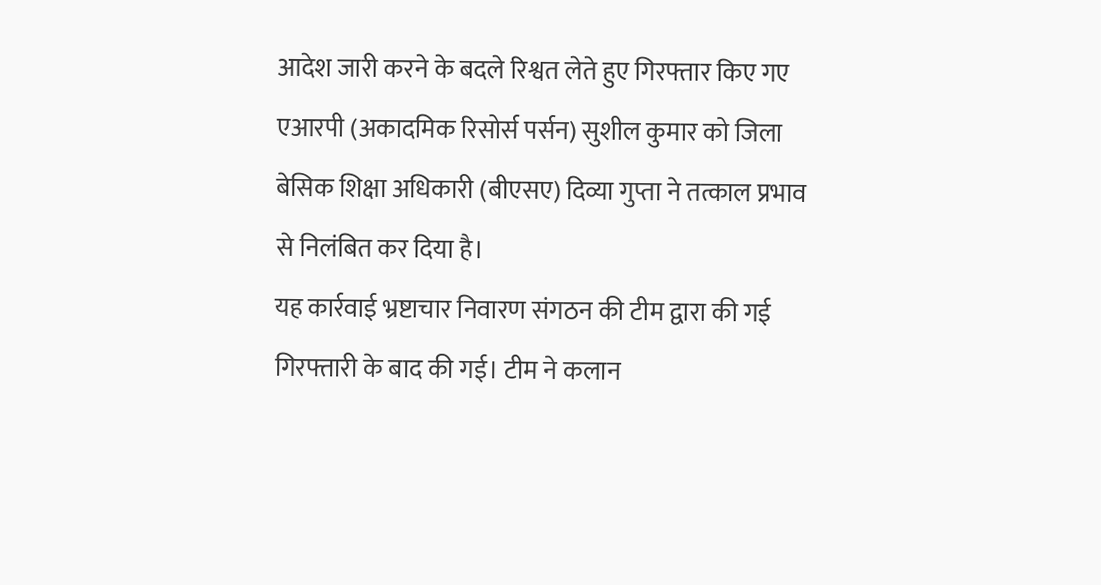आदेश जारी करने के बदले रिश्वत लेते हुए गिरफ्तार किए गए एआरपी (अकादमिक रिसोर्स पर्सन) सुशील कुमार को जिला बेसिक शिक्षा अधिकारी (बीएसए) दिव्या गुप्ता ने तत्काल प्रभाव से निलंबित कर दिया है।
यह कार्रवाई भ्रष्टाचार निवारण संगठन की टीम द्वारा की गई गिरफ्तारी के बाद की गई। टीम ने कलान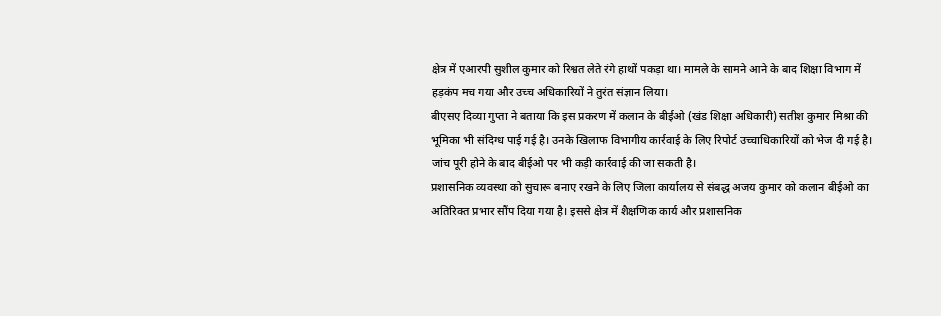क्षेत्र में एआरपी सुशील कुमार को रिश्वत लेते रंगे हाथों पकड़ा था। मामले के सामने आने के बाद शिक्षा विभाग में हड़कंप मच गया और उच्च अधिकारियों ने तुरंत संज्ञान लिया।
बीएसए दिव्या गुप्ता ने बताया कि इस प्रकरण में कलान के बीईओ (खंड शिक्षा अधिकारी) सतीश कुमार मिश्रा की भूमिका भी संदिग्ध पाई गई है। उनके खिलाफ विभागीय कार्रवाई के लिए रिपोर्ट उच्चाधिकारियों को भेज दी गई है। जांच पूरी होने के बाद बीईओ पर भी कड़ी कार्रवाई की जा सकती है।
प्रशासनिक व्यवस्था को सुचारू बनाए रखने के लिए जिला कार्यालय से संबद्ध अजय कुमार को कलान बीईओ का अतिरिक्त प्रभार सौंप दिया गया है। इससे क्षेत्र में शैक्षणिक कार्य और प्रशासनिक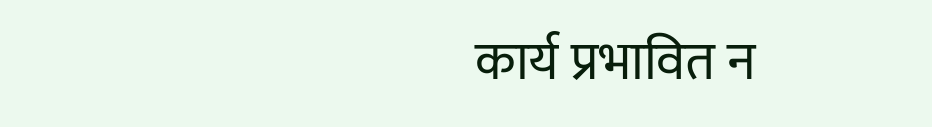कार्य प्रभावित न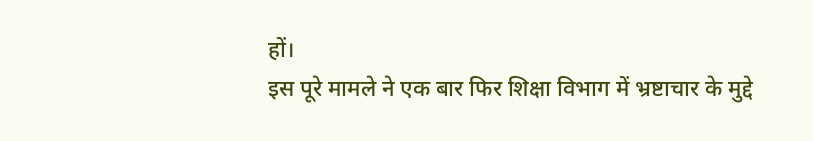हों।
इस पूरे मामले ने एक बार फिर शिक्षा विभाग में भ्रष्टाचार के मुद्दे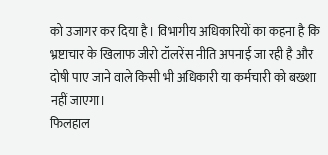को उजागर कर दिया है। विभागीय अधिकारियों का कहना है कि भ्रष्टाचार के खिलाफ जीरो टॉलरेंस नीति अपनाई जा रही है और दोषी पाए जाने वाले किसी भी अधिकारी या कर्मचारी को बख्शा नहीं जाएगा।
फिलहाल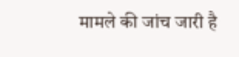मामले की जांच जारी है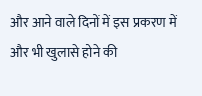और आने वाले दिनों में इस प्रकरण में और भी खुलासे होने की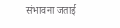संभावना जताई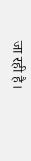जा रही है।